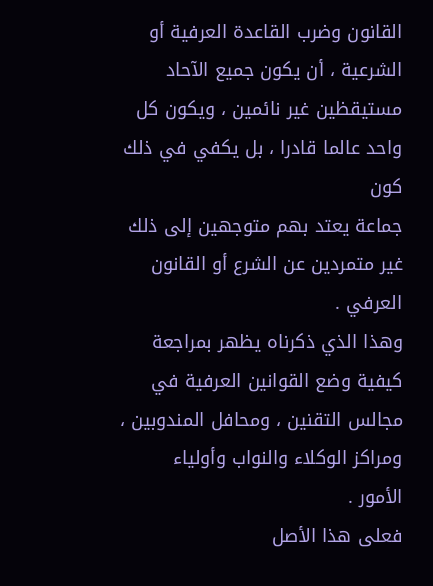القانون وضرب القاعدة العرفية أو الشرعية ، أن يكون جميع الآحاد
مستيقظين غير نائمين ، ويكون كل واحد عالما قادرا ، بل يكفي في ذلك كون
جماعة يعتد بهم متوجهين إلى ذلك غير متمردين عن الشرع أو القانون
العرفي .
وهذا الذي ذكرناه يظهر بمراجعة كيفية وضع القوانين العرفية في
مجالس التقنين ، ومحافل المندوبين ، ومراكز الوكلاء والنواب وأولياء
الأمور .
فعلى هذا الأصل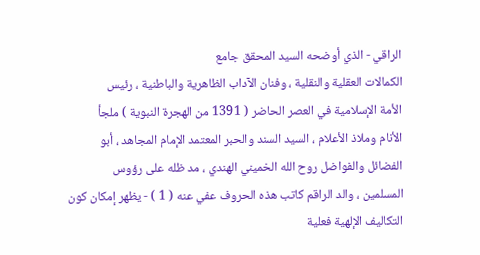الراقي - الذي أوضحه السيد المحقق جامع
الكمالات العقلية والنقلية ، وفنان الآداب الظاهرية والباطنية ، رئيس
الأمة الإسلامية في العصر الحاضر ( 1391 من الهجرة النبوية ) ملجأ
الأنام وملاذ الأعلام ، السيد السند والحبر المعتمد الإمام المجاهد ، أبو
الفضائل والفواضل روح الله الخميني الهندي ، مد ظله على رؤوس
المسلمين ، والد الراقم كاتب هذه الحروف عفي عنه ( 1 ) - يظهر إمكان كون
التكاليف الإلهية فعلية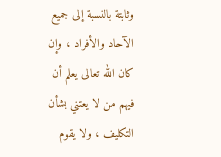وثابتة بالنسبة إلى جميع الآحاد والأفراد ، وإن
كان الله تعالى يعلم أن فيهم من لا يعتني بشأن التكليف ، ولا يقوم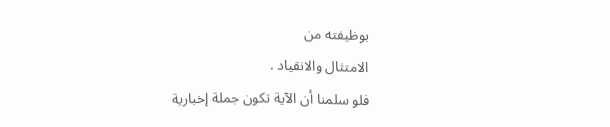بوظيفته من
الامتثال والانقياد .
فلو سلمنا أن الآية تكون جملة إخبارية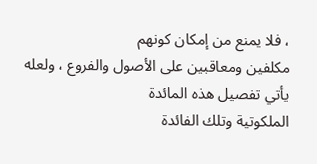، فلا يمنع من إمكان كونهم
مكلفين ومعاقبين على الأصول والفروع ، ولعله يأتي تفصيل هذه المائدة
الملكوتية وتلك الفائدة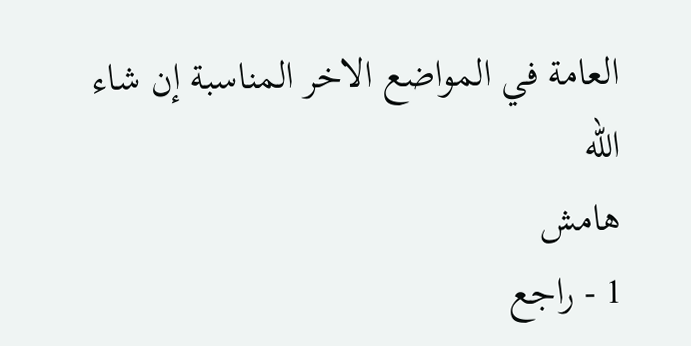العامة في المواضع الاخر المناسبة إن شاء الله
هامش
1 - راجع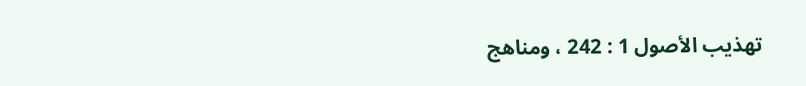تهذيب الأصول 1 : 242 ، ومناهج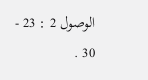الوصول 2 : 23 - 30 .